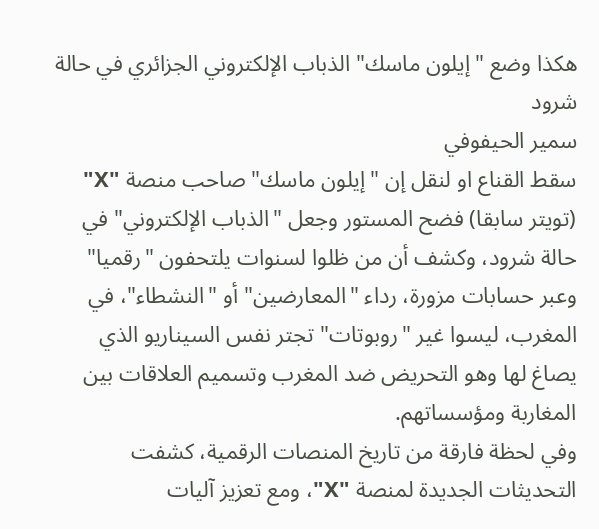هكذا وضع "إيلون ماسك" الذباب الإلكتروني الجزائري في حالة شرود
سمير الحيفوفي
سقط القناع او لنقل إن "إيلون ماسك" صاحب منصة "X" (تويتر سابقا) فضح المستور وجعل "الذباب الإلكتروني" في حالة شرود، وكشف أن من ظلوا لسنوات يلتحفون "رقميا" وعبر حسابات مزورة، رداء "المعارضين" أو "النشطاء"، في المغرب، ليسوا غير "روبوتات" تجتر نفس السيناريو الذي يصاغ لها وهو التحريض ضد المغرب وتسميم العلاقات بين المغاربة ومؤسساتهم.
وفي لحظة فارقة من تاريخ المنصات الرقمية، كشفت التحديثات الجديدة لمنصة "X"، ومع تعزيز آليات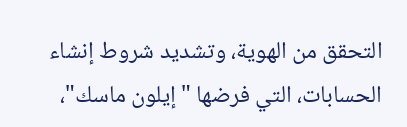التحقق من الهوية، وتشديد شروط إنشاء الحسابات، التي فرضها "إيلون ماسك"،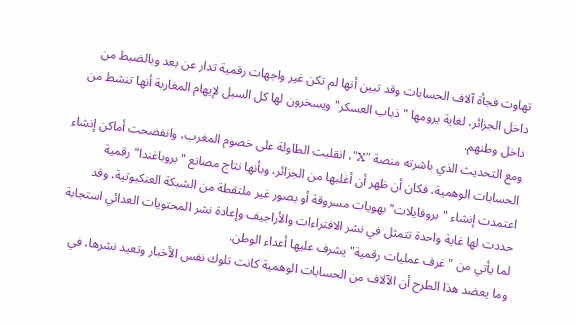تهاوت فجأة آلاف الحسابات وقد تبين أنها لم تكن غير واجهات رقمية تدار عن بعد وبالضبط من داخل الجزائر، لغاية يرومها "ذباب العسكر" ويسخرون لها كل السبل لإيهام المغاربة أنها تنشط من داخل وطنهم.
ومع التحديث الذي باشرته منصة "X"، انقلبت الطاولة على خصوم المغرب، وانفضحت أماكن إنشاء الحسابات الوهمية، فكان أن ظهر أن أغلبها من الجزائر، وبأنها نتاج مصانع "بروباغندا" رقمية اعتمدت إنشاء "بروفايلات" بهويات مسروقة أو بصور غير ملتقطة من الشبكة العنكبوتية، وقد حددت لها غاية واحدة تتمثل في نشر الافتراءات والأراجيف وإعادة نشر المحتويات العدائي استجابة لما يأتي من "غرف عمليات رقمية" يشرف عليها أعداء الوطن.
وما يعضد هذا الطرح أن الآلاف من الحسابات الوهمية كانت تلوك نفس الأخبار وتعيد نشرها، في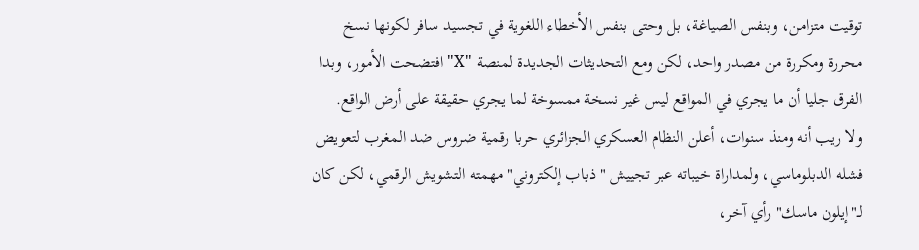توقيت متزامن، وبنفس الصياغة، بل وحتى بنفس الأخطاء اللغوية في تجسيد سافر لكونها نسخ محررة ومكررة من مصدر واحد، لكن ومع التحديثات الجديدة لمنصة "X" افتضحت الأمور، وبدا الفرق جليا أن ما يجري في المواقع ليس غير نسخة ممسوخة لما يجري حقيقة على أرض الواقع.
ولا ريب أنه ومنذ سنوات، أعلن النظام العسكري الجزائري حربا رقمية ضروس ضد المغرب لتعويض فشله الدبلوماسي، ولمداراة خيباته عبر تجييش "ذباب إلكتروني" مهمته التشويش الرقمي، لكن كان لـ"إيلون ماسك" رأي آخر،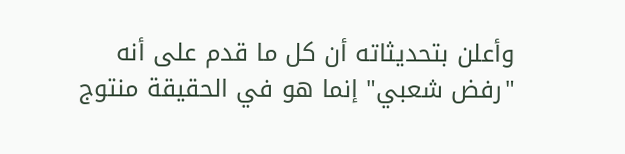وأعلن بتحديثاته أن كل ما قدم على أنه "رفض شعبي" إنما هو في الحقيقة منتوج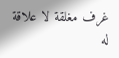غرف مغلقة لا علاقة له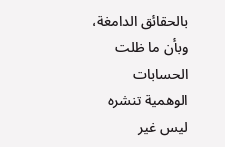بالحقائق الدامغة، وبأن ما ظلت الحسابات الوهمية تنشره ليس غير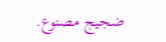ضجيج مصنوع.